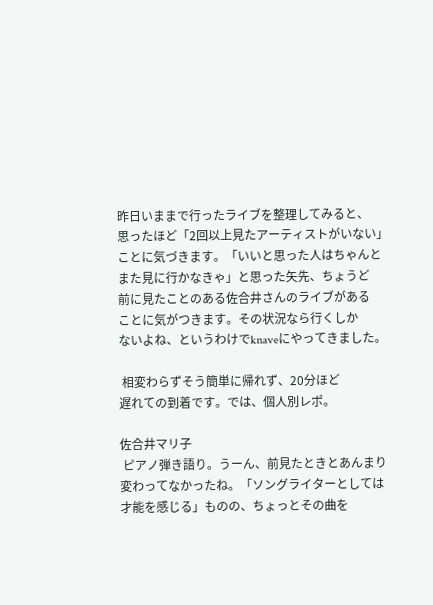昨日いままで行ったライブを整理してみると、
思ったほど「2回以上見たアーティストがいない」
ことに気づきます。「いいと思った人はちゃんと
また見に行かなきゃ」と思った矢先、ちょうど
前に見たことのある佐合井さんのライブがある
ことに気がつきます。その状況なら行くしか
ないよね、というわけでknaveにやってきました。

 相変わらずそう簡単に帰れず、20分ほど
遅れての到着です。では、個人別レポ。

佐合井マリ子
 ピアノ弾き語り。うーん、前見たときとあんまり
変わってなかったね。「ソングライターとしては
才能を感じる」ものの、ちょっとその曲を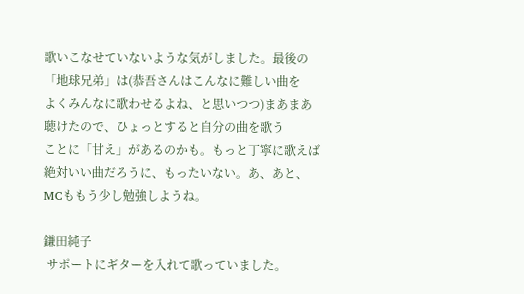歌いこなせていないような気がしました。最後の
「地球兄弟」は(恭吾さんはこんなに難しい曲を
よくみんなに歌わせるよね、と思いつつ)まあまあ
聴けたので、ひょっとすると自分の曲を歌う
ことに「甘え」があるのかも。もっと丁寧に歌えば
絶対いい曲だろうに、もったいない。あ、あと、
MCももう少し勉強しようね。

鎌田純子
 サポートにギターを入れて歌っていました。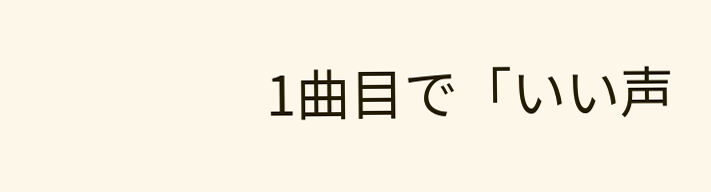1曲目で「いい声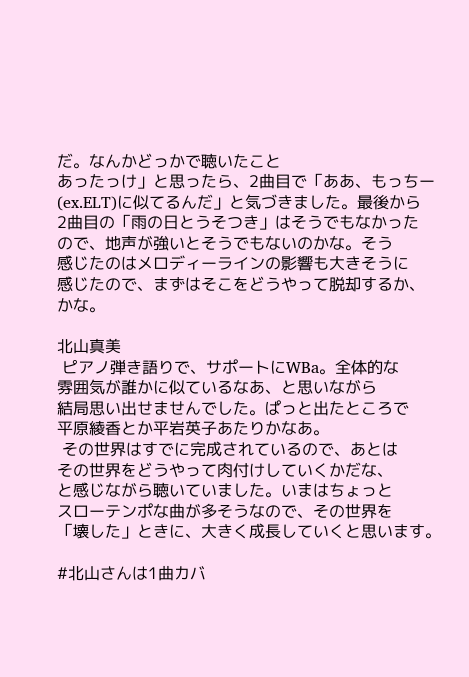だ。なんかどっかで聴いたこと
あったっけ」と思ったら、2曲目で「ああ、もっちー
(ex.ELT)に似てるんだ」と気づきました。最後から
2曲目の「雨の日とうそつき」はそうでもなかった
ので、地声が強いとそうでもないのかな。そう
感じたのはメロディーラインの影響も大きそうに
感じたので、まずはそこをどうやって脱却するか、
かな。

北山真美
 ピアノ弾き語りで、サポートにWBa。全体的な
雰囲気が誰かに似ているなあ、と思いながら
結局思い出せませんでした。ぱっと出たところで
平原綾香とか平岩英子あたりかなあ。
 その世界はすでに完成されているので、あとは
その世界をどうやって肉付けしていくかだな、
と感じながら聴いていました。いまはちょっと
スローテンポな曲が多そうなので、その世界を
「壊した」ときに、大きく成長していくと思います。

#北山さんは1曲カバ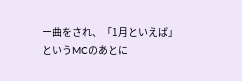ー曲をされ、「1月といえば」
というMCのあとに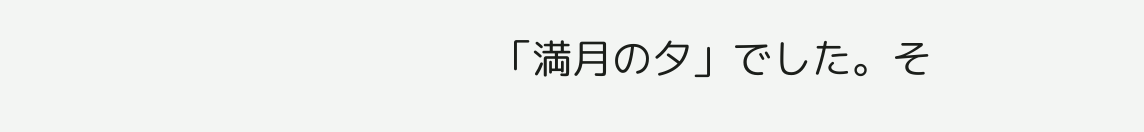「満月の夕」でした。そ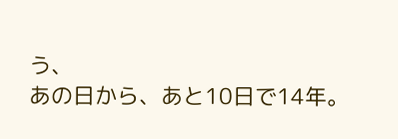う、
あの日から、あと10日で14年。